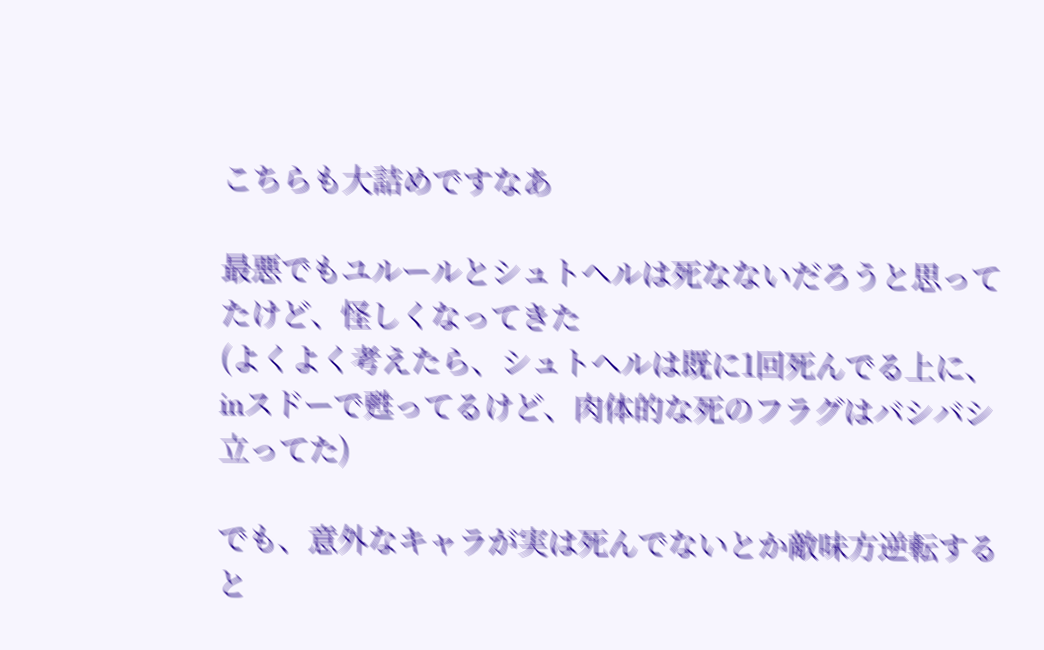こちらも大詰めですなあ

最悪でもユルールとシュトヘルは死なないだろうと思ってたけど、怪しくなってきた
(よくよく考えたら、シュトヘルは既に1回死んでる上に、inスドーで甦ってるけど、肉体的な死のフラグはバシバシ立ってた)

でも、意外なキャラが実は死んでないとか敵味方逆転すると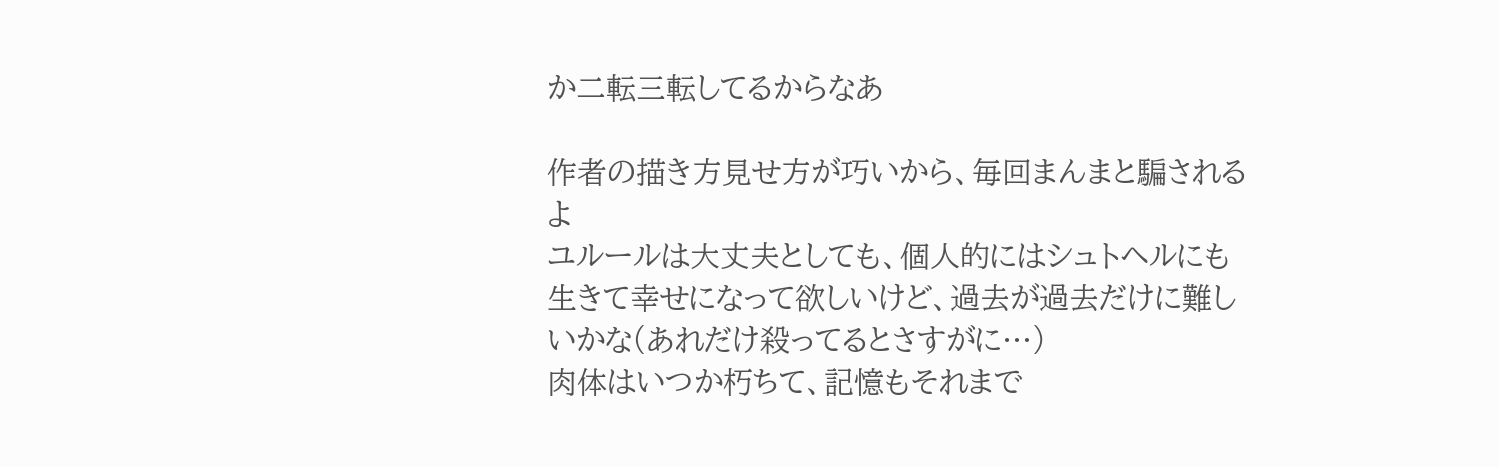か二転三転してるからなあ

作者の描き方見せ方が巧いから、毎回まんまと騙されるよ
ユルールは大丈夫としても、個人的にはシュトヘルにも生きて幸せになって欲しいけど、過去が過去だけに難しいかな(あれだけ殺ってるとさすがに…)
肉体はいつか朽ちて、記憶もそれまで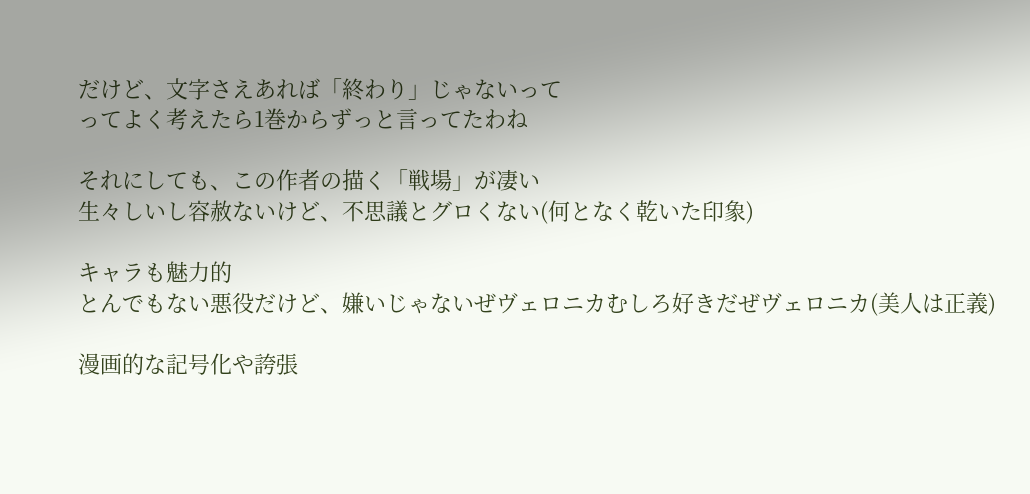だけど、文字さえあれば「終わり」じゃないって
ってよく考えたら1巻からずっと言ってたわね

それにしても、この作者の描く「戦場」が凄い
生々しいし容赦ないけど、不思議とグロくない(何となく乾いた印象)

キャラも魅力的
とんでもない悪役だけど、嫌いじゃないぜヴェロニカむしろ好きだぜヴェロニカ(美人は正義)

漫画的な記号化や誇張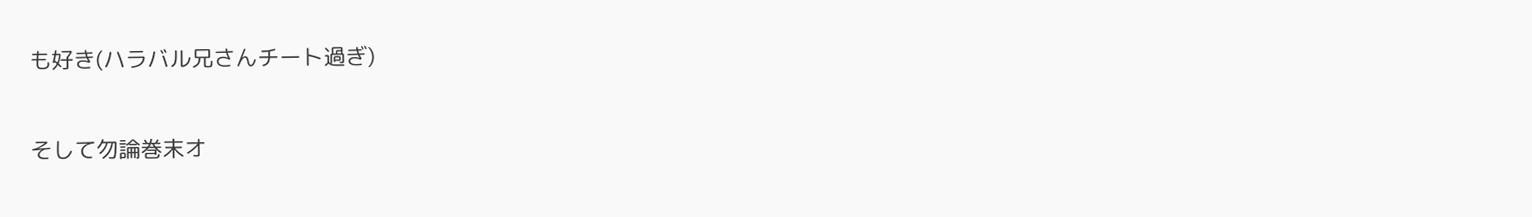も好き(ハラバル兄さんチート過ぎ)

そして勿論巻末オ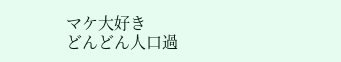マケ大好き
どんどん人口過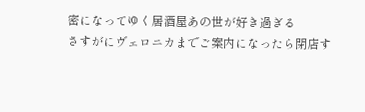密になってゆく居酒屋あの世が好き過ぎる
さすがにヴェロニカまでご案内になったら閉店す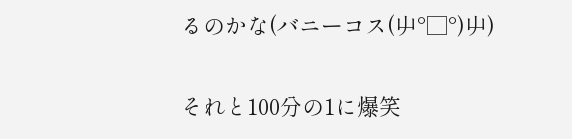るのかな(バニーコス(屮°□°)屮)

それと100分の1に爆笑